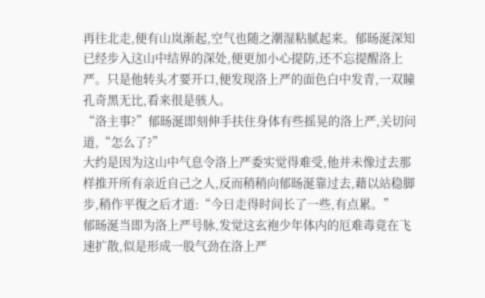再往北走,便有山岚渐起,空气也随之潮湿粘腻起来。郁旸涎深知已经步入这山中结界的深处,便更加小心提防,还不忘提醒洛上严。只是他转头才要开口,便发现洛上严的面色白中发青,一双瞳孔奇黑无比,看来很是骇人。
“洛主事?”郁旸涎即刻伸手扶住身体有些摇晃的洛上严,关切问道,“怎么了?”
大约是因为这山中气息令洛上严委实觉得难受,他并未像过去那样推开所有亲近自己之人,反而稍稍向郁旸涎靠过去,藉以站稳脚步,稍作平復之后才道:“今日走得时间长了一些,有点累。”
郁旸涎当即为洛上严号脉,发觉这玄袍少年体内的厄难毒竟在飞速扩散,似是形成一股气劲在洛上严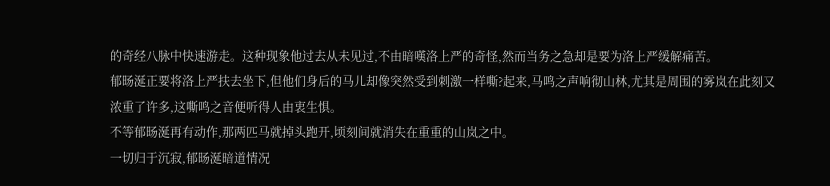的奇经八脉中快速游走。这种现象他过去从未见过,不由暗嘆洛上严的奇怪,然而当务之急却是要为洛上严缓解痛苦。
郁旸涎正要将洛上严扶去坐下,但他们身后的马儿却像突然受到刺激一样嘶?起来,马鸣之声响彻山林,尤其是周围的雾岚在此刻又浓重了许多,这嘶鸣之音便听得人由衷生惧。
不等郁旸涎再有动作,那两匹马就掉头跑开,顷刻间就消失在重重的山岚之中。
一切归于沉寂,郁旸涎暗道情况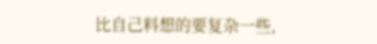比自己料想的要复杂一些,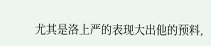尤其是洛上严的表现大出他的预料,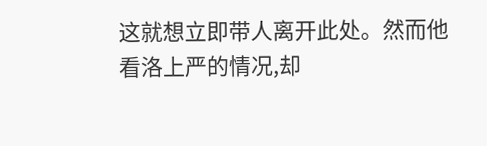这就想立即带人离开此处。然而他看洛上严的情况,却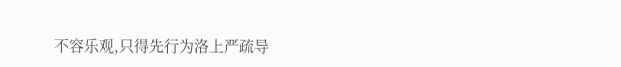不容乐观,只得先行为洛上严疏导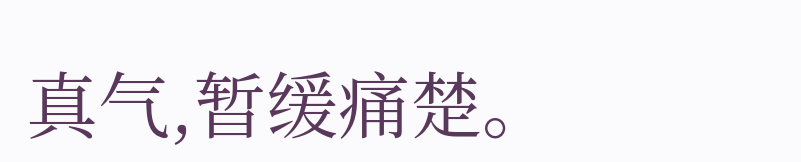真气,暂缓痛楚。